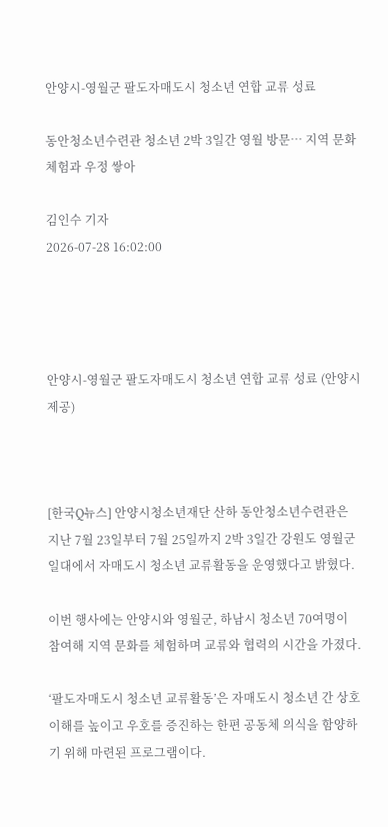안양시-영월군 팔도자매도시 청소년 연합 교류 성료

동안청소년수련관 청소년 2박 3일간 영월 방문… 지역 문화 체험과 우정 쌓아

김인수 기자
2026-07-28 16:02:00




안양시-영월군 팔도자매도시 청소년 연합 교류 성료 (안양시 제공)



[한국Q뉴스] 안양시청소년재단 산하 동안청소년수련관은 지난 7월 23일부터 7월 25일까지 2박 3일간 강원도 영월군 일대에서 자매도시 청소년 교류활동을 운영했다고 밝혔다.

이번 행사에는 안양시와 영월군, 하남시 청소년 70여명이 참여해 지역 문화를 체험하며 교류와 협력의 시간을 가졌다.

‘팔도자매도시 청소년 교류활동’은 자매도시 청소년 간 상호 이해를 높이고 우호를 증진하는 한편 공동체 의식을 함양하기 위해 마련된 프로그램이다.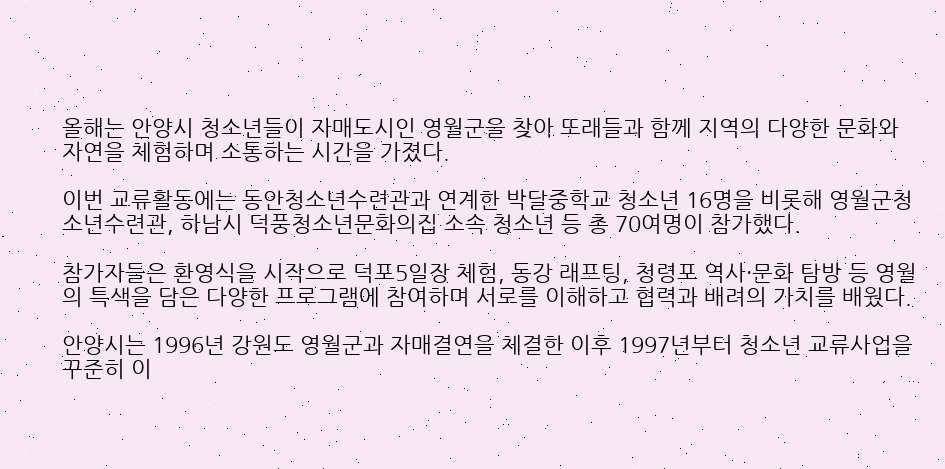올해는 안양시 청소년들이 자매도시인 영월군을 찾아 또래들과 함께 지역의 다양한 문화와 자연을 체험하며 소통하는 시간을 가졌다.

이번 교류활동에는 동안청소년수련관과 연계한 박달중학교 청소년 16명을 비롯해 영월군청소년수련관, 하남시 덕풍청소년문화의집 소속 청소년 등 총 70여명이 참가했다.

참가자들은 환영식을 시작으로 덕포5일장 체험, 동강 래프팅, 청령포 역사·문화 탐방 등 영월의 특색을 담은 다양한 프로그램에 참여하며 서로를 이해하고 협력과 배려의 가치를 배웠다.

안양시는 1996년 강원도 영월군과 자매결연을 체결한 이후 1997년부터 청소년 교류사업을 꾸준히 이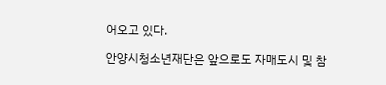어오고 있다.

안양시청소년재단은 앞으로도 자매도시 및 참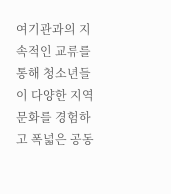여기관과의 지속적인 교류를 통해 청소년들이 다양한 지역문화를 경험하고 폭넓은 공동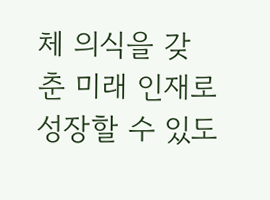체 의식을 갖춘 미래 인재로 성장할 수 있도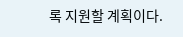록 지원할 계획이다.